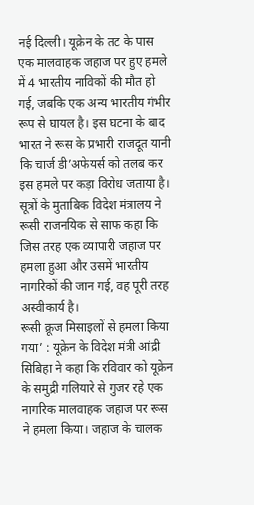नई दिल्ली। यूक्रेन के तट के पास एक मालवाहक जहाज पर हुए हमले में 4 भारतीय नाविकों की मौत हो गई, जबकि एक अन्य भारतीय गंभीर रूप से घायल है। इस घटना के बाद भारत ने रूस के प्रभारी राजदूत यानी कि चार्ज डी’अफेयर्स को तलब कर इस हमले पर कड़ा विरोध जताया है। सूत्रों के मुताबिक विदेश मंत्रालय ने रूसी राजनयिक से साफ कहा कि जिस तरह एक व्यापारी जहाज पर हमला हुआ और उसमें भारतीय नागरिकों की जान गई, वह पूरी तरह अस्वीकार्य है।
रूसी क्रूज मिसाइलों से हमला किया गया’ : यूक्रेन के विदेश मंत्री आंद्री सिबिहा ने कहा कि रविवार को यूक्रेन के समुद्री गलियारे से गुजर रहे एक नागरिक मालवाहक जहाज पर रूस ने हमला किया। जहाज के चालक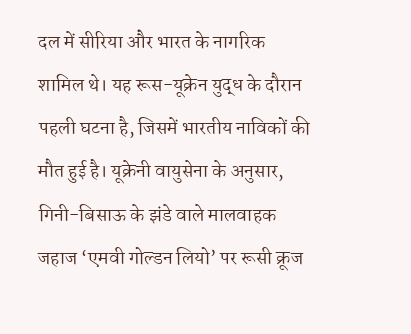दल में सीरिया और भारत के नागरिक शामिल थे। यह रूस-यूक्रेन युद्ध के दौरान पहली घटना है, जिसमें भारतीय नाविकों की मौत हुई है। यूक्रेनी वायुसेना के अनुसार, गिनी-बिसाऊ के झंडे वाले मालवाहक जहाज ‘एमवी गोल्डन लियो’ पर रूसी क्रूज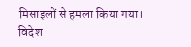मिसाइलों से हमला किया गया। विदेश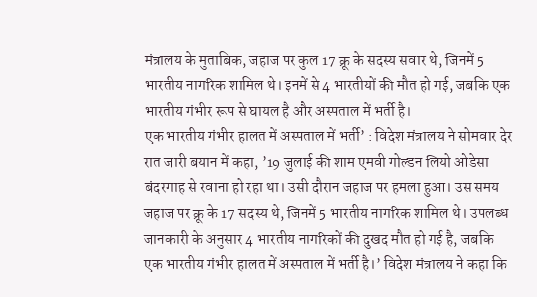मंत्रालय के मुताबिक, जहाज पर कुल 17 क्रू के सदस्य सवार थे, जिनमें 5 भारतीय नागरिक शामिल थे। इनमें से 4 भारतीयों की मौत हो गई, जबकि एक भारतीय गंभीर रूप से घायल है और अस्पताल में भर्ती है।
एक भारतीय गंभीर हालत में अस्पताल में भर्ती’ : विदेश मंत्रालय ने सोमवार देर रात जारी बयान में कहा, ’19 जुलाई की शाम एमवी गोल्डन लियो ओडेसा बंदरगाह से रवाना हो रहा था। उसी दौरान जहाज पर हमला हुआ। उस समय जहाज पर क्रू के 17 सदस्य थे, जिनमें 5 भारतीय नागरिक शामिल थे। उपलब्ध जानकारी के अनुसार 4 भारतीय नागरिकों की दुखद मौत हो गई है, जबकि एक भारतीय गंभीर हालत में अस्पताल में भर्ती है।’ विदेश मंत्रालय ने कहा कि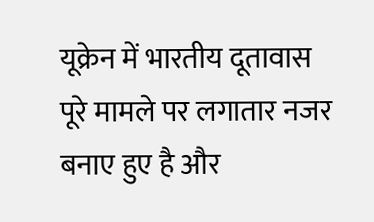यूक्रेन में भारतीय दूतावास पूरे मामले पर लगातार नजर बनाए हुए है और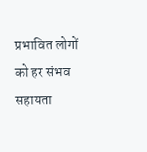प्रभावित लोगों को हर संभव सहायता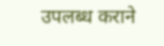उपलब्ध कराने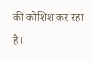की कोशिश कर रहा है।